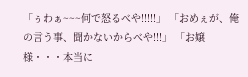「ぅわぁ~~~何で怒るべや!!!!!」 「おめぇが、俺の言う事、聞かないからべや!!!」 「お嬢様・・・本当に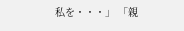私を・・・」 「親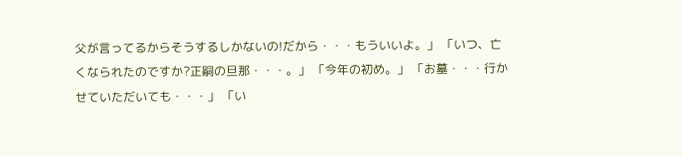父が言ってるからそうするしかないの!だから・・・もういいよ。」 「いつ、亡くなられたのですか?正嗣の旦那・・・。」 「今年の初め。」 「お墓・・・行かせていただいても・・・」 「い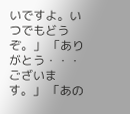いですよ。いつでもどうぞ。」 「ありがとう・・・ございます。」 「あの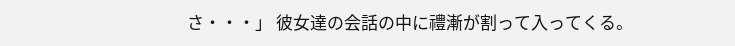さ・・・」 彼女達の会話の中に禮漸が割って入ってくる。